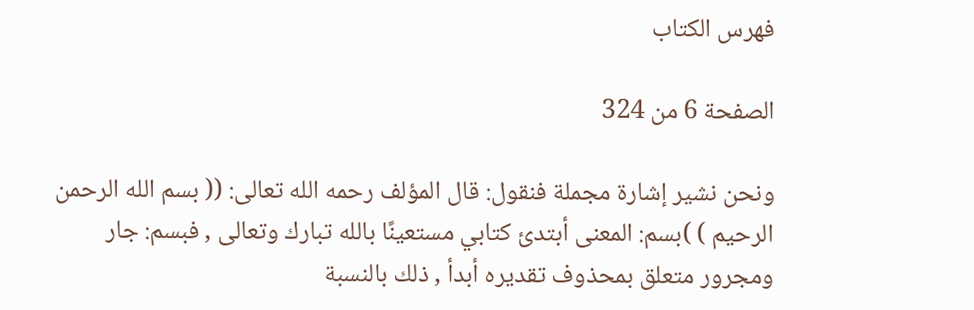فهرس الكتاب

الصفحة 6 من 324

ونحن نشير إشارة مجملة فنقول: قال المؤلف رحمه الله تعالى: (( بسم الله الرحمن الرحيم ) )بسم: المعنى أبتدئ كتابي مستعينًا بالله تبارك وتعالى , فبسم: جار ومجرور متعلق بمحذوف تقديره أبدأ , ذلك بالنسبة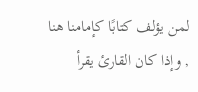لمن يؤلف كتابًا كإمامنا هنا , وإذا كان القارئ يقرأ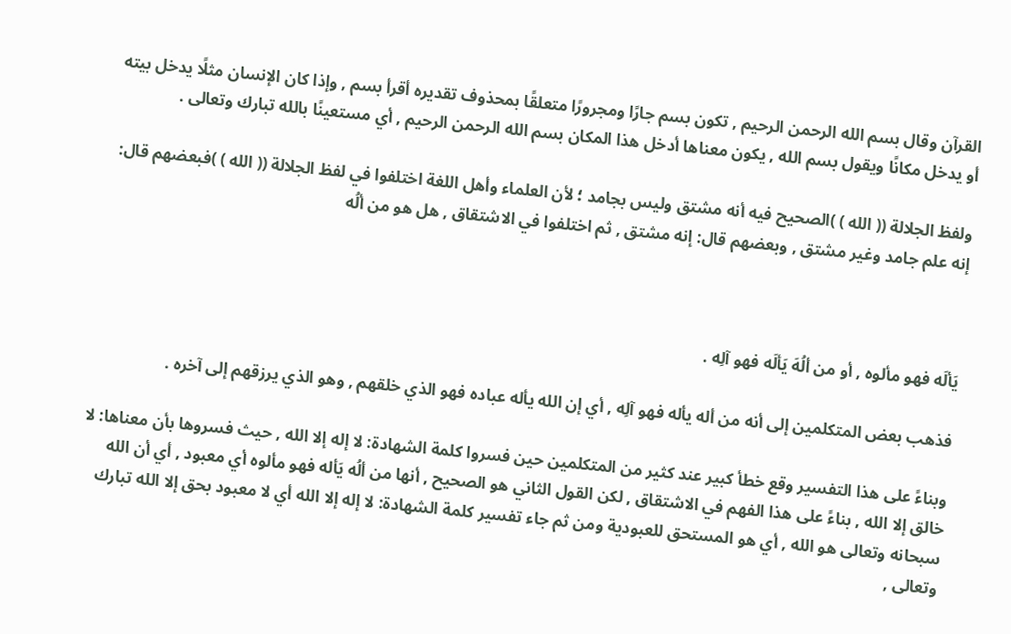القرآن وقال بسم الله الرحمن الرحيم , تكون بسم جارًا ومجرورًا متعلقًا بمحذوف تقديره أقرأ بسم , وإذا كان الإنسان مثلًا يدخل بيته أو يدخل مكانًا ويقول بسم الله , يكون معناها أدخل هذا المكان بسم الله الرحمن الرحيم , أي مستعينًا بالله تبارك وتعالى .

ولفظ الجلالة (( الله ) )الصحيح فيه أنه مشتق وليس بجامد ؛ لأن العلماء وأهل اللغة اختلفوا في لفظ الجلالة (( الله ) )فبعضهم قال: إنه علم جامد وغير مشتق , وبعضهم قال: إنه مشتق , ثم اختلفوا في الاشتقاق , هل هو من ألُه



يَألَه فهو مألوه , أو من ألُهَ يَألَه فهو آلِه .

فذهب بعض المتكلمين إلى أنه من أله يأله فهو آلِه , أي إن الله يأله عباده فهو الذي خلقهم , وهو الذي يرزقهم إلى آخره .

وبناءً على هذا التفسير وقع خطأ كبير عند كثير من المتكلمين حين فسروا كلمة الشهادة: لا إله إلا الله , حيث فسروها بأن معناها: لا خالق إلا الله , بناءً على هذا الفهم في الاشتقاق , لكن القول الثاني هو الصحيح , أنها من ألُه يَأله فهو مألوه أي معبود , أي أن الله سبحانه وتعالى هو الله , أي هو المستحق للعبودية ومن ثم جاء تفسير كلمة الشهادة: لا إله إلا الله أي لا معبود بحق إلا الله تبارك وتعالى ,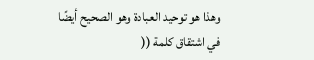وهذا هو توحيد العبادة وهو الصحيح أيضًا في اشتقاق كلمة ((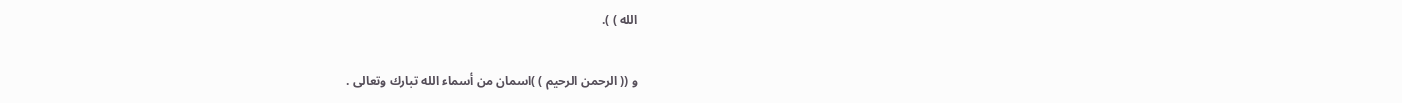الله ) ).

و (( الرحمن الرحيم ) )اسمان من أسماء الله تبارك وتعالى .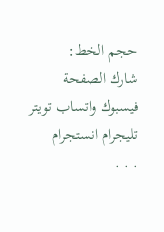حجم الخط:
شارك الصفحة
فيسبوك واتساب تويتر تليجرام انستجرام
. . .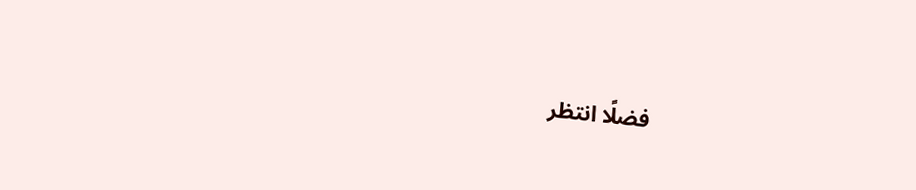فضلًا انتظر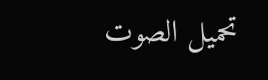تحميل الصوت